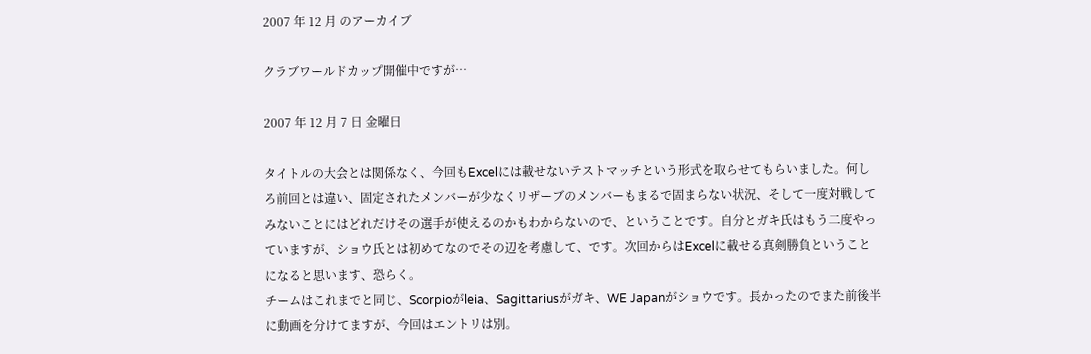2007 年 12 月 のアーカイブ

クラブワールドカップ開催中ですが…

2007 年 12 月 7 日 金曜日

タイトルの大会とは関係なく、今回もExcelには載せないテストマッチという形式を取らせてもらいました。何しろ前回とは違い、固定されたメンバーが少なくリザーブのメンバーもまるで固まらない状況、そして一度対戦してみないことにはどれだけその選手が使えるのかもわからないので、ということです。自分とガキ氏はもう二度やっていますが、ショウ氏とは初めてなのでその辺を考慮して、です。次回からはExcelに載せる真剣勝負ということになると思います、恐らく。
チームはこれまでと同じ、Scorpioがleia、Sagittariusがガキ、WE Japanがショウです。長かったのでまた前後半に動画を分けてますが、今回はエントリは別。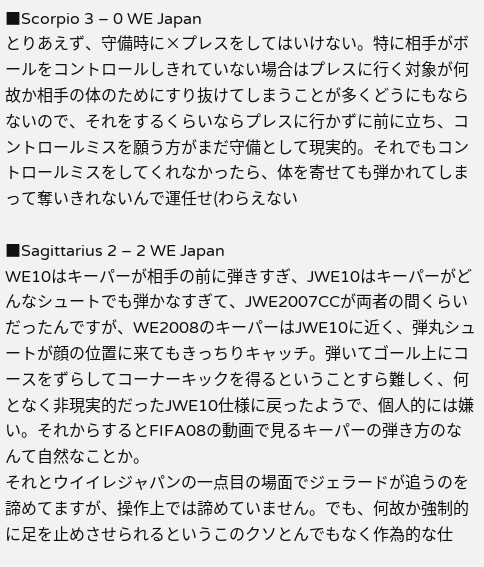■Scorpio 3 – 0 WE Japan
とりあえず、守備時に×プレスをしてはいけない。特に相手がボールをコントロールしきれていない場合はプレスに行く対象が何故か相手の体のためにすり抜けてしまうことが多くどうにもならないので、それをするくらいならプレスに行かずに前に立ち、コントロールミスを願う方がまだ守備として現実的。それでもコントロールミスをしてくれなかったら、体を寄せても弾かれてしまって奪いきれないんで運任せ(わらえない

■Sagittarius 2 – 2 WE Japan
WE10はキーパーが相手の前に弾きすぎ、JWE10はキーパーがどんなシュートでも弾かなすぎて、JWE2007CCが両者の間くらいだったんですが、WE2008のキーパーはJWE10に近く、弾丸シュートが顔の位置に来てもきっちりキャッチ。弾いてゴール上にコースをずらしてコーナーキックを得るということすら難しく、何となく非現実的だったJWE10仕様に戻ったようで、個人的には嫌い。それからするとFIFA08の動画で見るキーパーの弾き方のなんて自然なことか。
それとウイイレジャパンの一点目の場面でジェラードが追うのを諦めてますが、操作上では諦めていません。でも、何故か強制的に足を止めさせられるというこのクソとんでもなく作為的な仕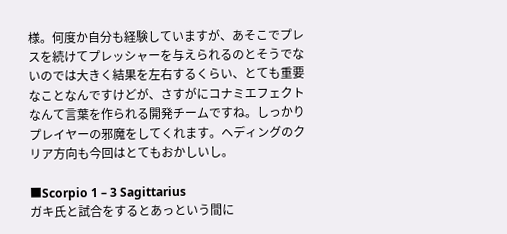様。何度か自分も経験していますが、あそこでプレスを続けてプレッシャーを与えられるのとそうでないのでは大きく結果を左右するくらい、とても重要なことなんですけどが、さすがにコナミエフェクトなんて言葉を作られる開発チームですね。しっかりプレイヤーの邪魔をしてくれます。ヘディングのクリア方向も今回はとてもおかしいし。

■Scorpio 1 – 3 Sagittarius
ガキ氏と試合をするとあっという間に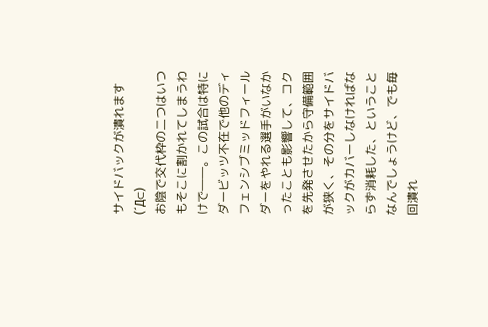サイドバックが潰れます(´Д⊂)
お陰で交代枠の二つはいつもそこに割かれてしまうわけで――。この試合は特にダービッツ不在で他のディフェンシブミッドフィールダーをやれる選手がいなかったことも影響して、コクを先発させたから守備範囲が狭く、その分をサイドバックがカバーしなければならず消耗した、ということなんでしょうけど、でも毎回潰れ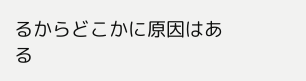るからどこかに原因はある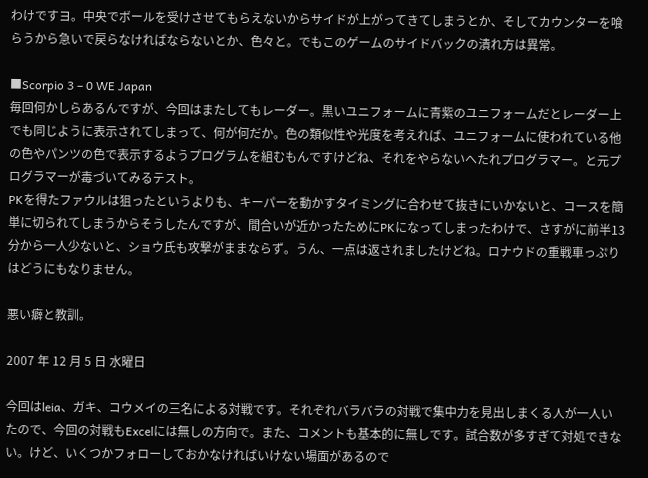わけですヨ。中央でボールを受けさせてもらえないからサイドが上がってきてしまうとか、そしてカウンターを喰らうから急いで戻らなければならないとか、色々と。でもこのゲームのサイドバックの潰れ方は異常。

■Scorpio 3 – 0 WE Japan
毎回何かしらあるんですが、今回はまたしてもレーダー。黒いユニフォームに青紫のユニフォームだとレーダー上でも同じように表示されてしまって、何が何だか。色の類似性や光度を考えれば、ユニフォームに使われている他の色やパンツの色で表示するようプログラムを組むもんですけどね、それをやらないへたれプログラマー。と元プログラマーが毒づいてみるテスト。
PKを得たファウルは狙ったというよりも、キーパーを動かすタイミングに合わせて抜きにいかないと、コースを簡単に切られてしまうからそうしたんですが、間合いが近かったためにPKになってしまったわけで、さすがに前半13分から一人少ないと、ショウ氏も攻撃がままならず。うん、一点は返されましたけどね。ロナウドの重戦車っぷりはどうにもなりません。

悪い癖と教訓。

2007 年 12 月 5 日 水曜日

今回はleia、ガキ、コウメイの三名による対戦です。それぞれバラバラの対戦で集中力を見出しまくる人が一人いたので、今回の対戦もExcelには無しの方向で。また、コメントも基本的に無しです。試合数が多すぎて対処できない。けど、いくつかフォローしておかなければいけない場面があるので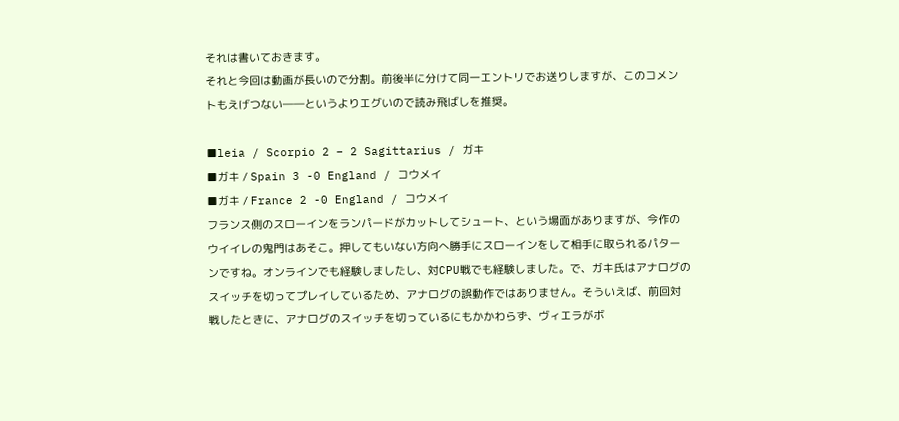それは書いておきます。
それと今回は動画が長いので分割。前後半に分けて同一エントリでお送りしますが、このコメントもえげつない――というよりエグいので読み飛ばしを推奨。

■leia / Scorpio 2 – 2 Sagittarius / ガキ
■ガキ / Spain 3 -0 England / コウメイ
■ガキ / France 2 -0 England / コウメイ
フランス側のスローインをランパードがカットしてシュート、という場面がありますが、今作のウイイレの鬼門はあそこ。押してもいない方向へ勝手にスローインをして相手に取られるパターンですね。オンラインでも経験しましたし、対CPU戦でも経験しました。で、ガキ氏はアナログのスイッチを切ってプレイしているため、アナログの誤動作ではありません。そういえば、前回対戦したときに、アナログのスイッチを切っているにもかかわらず、ヴィエラがボ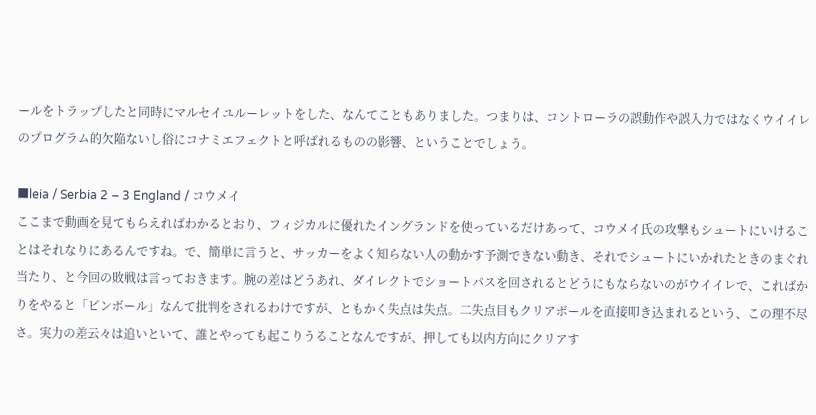ールをトラップしたと同時にマルセイユルーレットをした、なんてこともありました。つまりは、コントローラの誤動作や誤入力ではなくウイイレのプログラム的欠陥ないし俗にコナミエフェクトと呼ばれるものの影響、ということでしょう。

■leia / Serbia 2 – 3 England / コウメイ
ここまで動画を見てもらえればわかるとおり、フィジカルに優れたイングランドを使っているだけあって、コウメイ氏の攻撃もシュートにいけることはそれなりにあるんですね。で、簡単に言うと、サッカーをよく知らない人の動かす予測できない動き、それでシュートにいかれたときのまぐれ当たり、と今回の敗戦は言っておきます。腕の差はどうあれ、ダイレクトでショートパスを回されるとどうにもならないのがウイイレで、こればかりをやると「ピンボール」なんて批判をされるわけですが、ともかく失点は失点。二失点目もクリアボールを直接叩き込まれるという、この理不尽さ。実力の差云々は追いといて、誰とやっても起こりうることなんですが、押しても以内方向にクリアす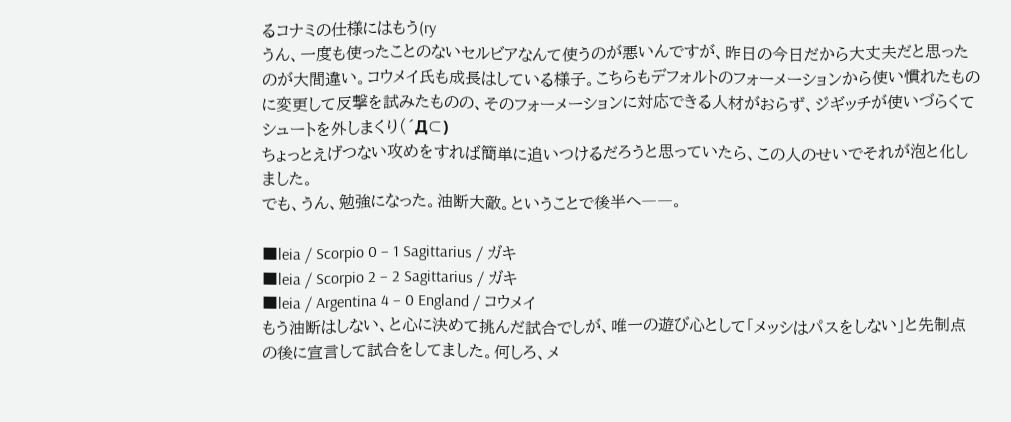るコナミの仕様にはもう(ry
うん、一度も使ったことのないセルビアなんて使うのが悪いんですが、昨日の今日だから大丈夫だと思ったのが大間違い。コウメイ氏も成長はしている様子。こちらもデフォルトのフォーメーションから使い慣れたものに変更して反撃を試みたものの、そのフォーメーションに対応できる人材がおらず、ジギッチが使いづらくてシュートを外しまくり(´Д⊂)
ちょっとえげつない攻めをすれば簡単に追いつけるだろうと思っていたら、この人のせいでそれが泡と化しました。
でも、うん、勉強になった。油断大敵。ということで後半へ――。

■leia / Scorpio 0 – 1 Sagittarius / ガキ
■leia / Scorpio 2 – 2 Sagittarius / ガキ
■leia / Argentina 4 – 0 England / コウメイ
もう油断はしない、と心に決めて挑んだ試合でしが、唯一の遊び心として「メッシはパスをしない」と先制点の後に宣言して試合をしてました。何しろ、メ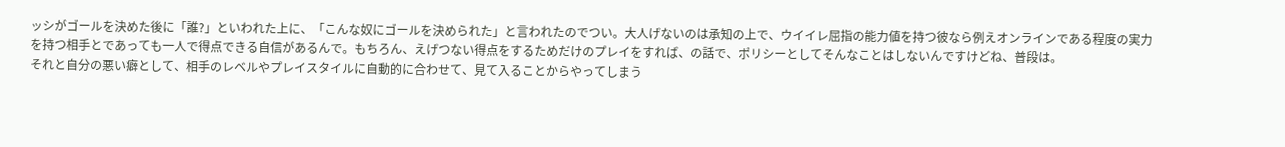ッシがゴールを決めた後に「誰?」といわれた上に、「こんな奴にゴールを決められた」と言われたのでつい。大人げないのは承知の上で、ウイイレ屈指の能力値を持つ彼なら例えオンラインである程度の実力を持つ相手とであっても一人で得点できる自信があるんで。もちろん、えげつない得点をするためだけのプレイをすれば、の話で、ポリシーとしてそんなことはしないんですけどね、普段は。
それと自分の悪い癖として、相手のレベルやプレイスタイルに自動的に合わせて、見て入ることからやってしまう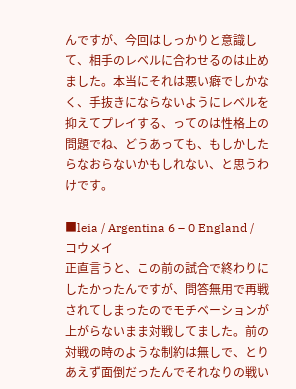んですが、今回はしっかりと意識して、相手のレベルに合わせるのは止めました。本当にそれは悪い癖でしかなく、手抜きにならないようにレベルを抑えてプレイする、ってのは性格上の問題でね、どうあっても、もしかしたらなおらないかもしれない、と思うわけです。

■leia / Argentina 6 – 0 England / コウメイ
正直言うと、この前の試合で終わりにしたかったんですが、問答無用で再戦されてしまったのでモチベーションが上がらないまま対戦してました。前の対戦の時のような制約は無しで、とりあえず面倒だったんでそれなりの戦い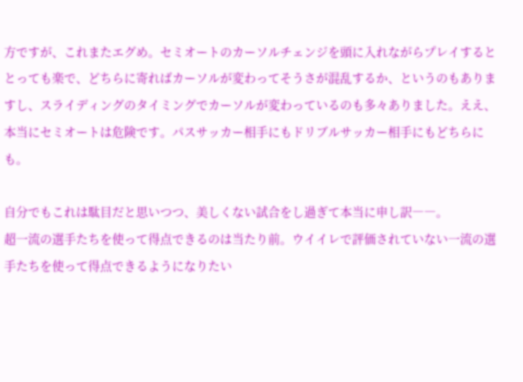方ですが、これまたエグめ。セミオートのカーソルチェンジを頭に入れながらプレイするととっても楽で、どちらに寄ればカーソルが変わってそうさが混乱するか、というのもありますし、スライディングのタイミングでカーソルが変わっているのも多々ありました。ええ、本当にセミオートは危険です。パスサッカー相手にもドリブルサッカー相手にもどちらにも。

自分でもこれは駄目だと思いつつ、美しくない試合をし過ぎて本当に申し訳――。
超一流の選手たちを使って得点できるのは当たり前。ウイイレで評価されていない一流の選手たちを使って得点できるようになりたい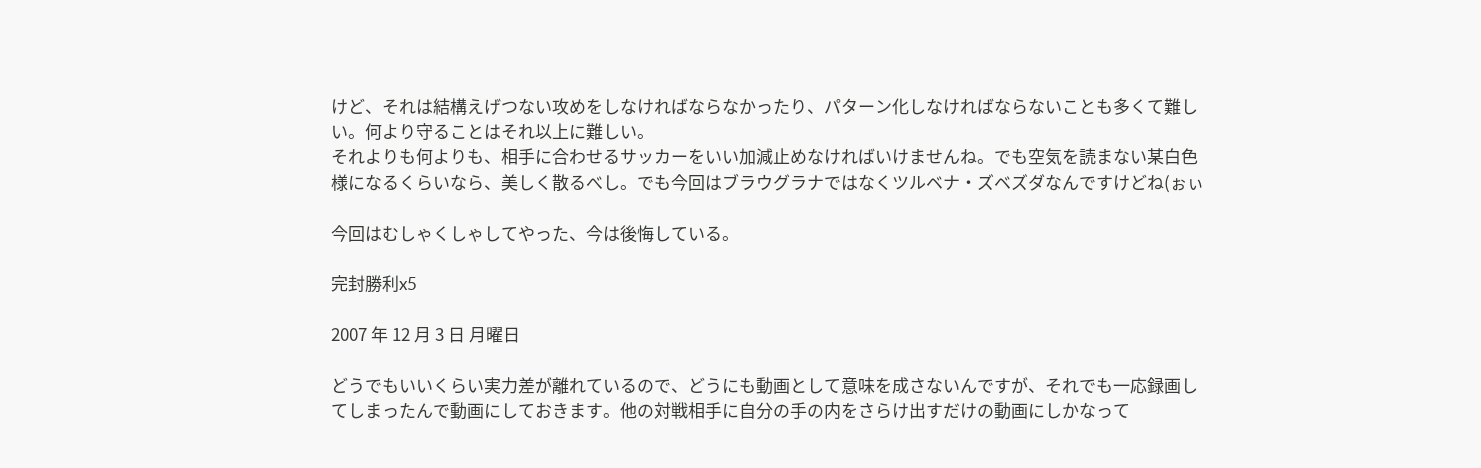けど、それは結構えげつない攻めをしなければならなかったり、パターン化しなければならないことも多くて難しい。何より守ることはそれ以上に難しい。
それよりも何よりも、相手に合わせるサッカーをいい加減止めなければいけませんね。でも空気を読まない某白色様になるくらいなら、美しく散るべし。でも今回はブラウグラナではなくツルベナ・ズベズダなんですけどね(ぉぃ

今回はむしゃくしゃしてやった、今は後悔している。

完封勝利x5

2007 年 12 月 3 日 月曜日

どうでもいいくらい実力差が離れているので、どうにも動画として意味を成さないんですが、それでも一応録画してしまったんで動画にしておきます。他の対戦相手に自分の手の内をさらけ出すだけの動画にしかなって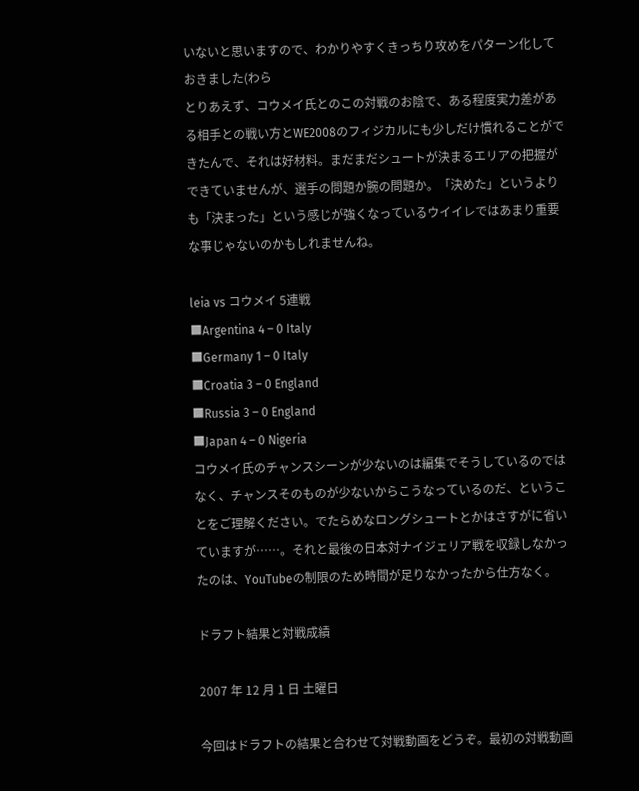いないと思いますので、わかりやすくきっちり攻めをパターン化しておきました(わら
とりあえず、コウメイ氏とのこの対戦のお陰で、ある程度実力差がある相手との戦い方とWE2008のフィジカルにも少しだけ慣れることができたんで、それは好材料。まだまだシュートが決まるエリアの把握ができていませんが、選手の問題か腕の問題か。「決めた」というよりも「決まった」という感じが強くなっているウイイレではあまり重要な事じゃないのかもしれませんね。

leia vs コウメイ 5連戦
■Argentina 4 – 0 Italy
■Germany 1 – 0 Italy
■Croatia 3 – 0 England
■Russia 3 – 0 England
■Japan 4 – 0 Nigeria
コウメイ氏のチャンスシーンが少ないのは編集でそうしているのではなく、チャンスそのものが少ないからこうなっているのだ、ということをご理解ください。でたらめなロングシュートとかはさすがに省いていますが……。それと最後の日本対ナイジェリア戦を収録しなかったのは、YouTubeの制限のため時間が足りなかったから仕方なく。

ドラフト結果と対戦成績

2007 年 12 月 1 日 土曜日

今回はドラフトの結果と合わせて対戦動画をどうぞ。最初の対戦動画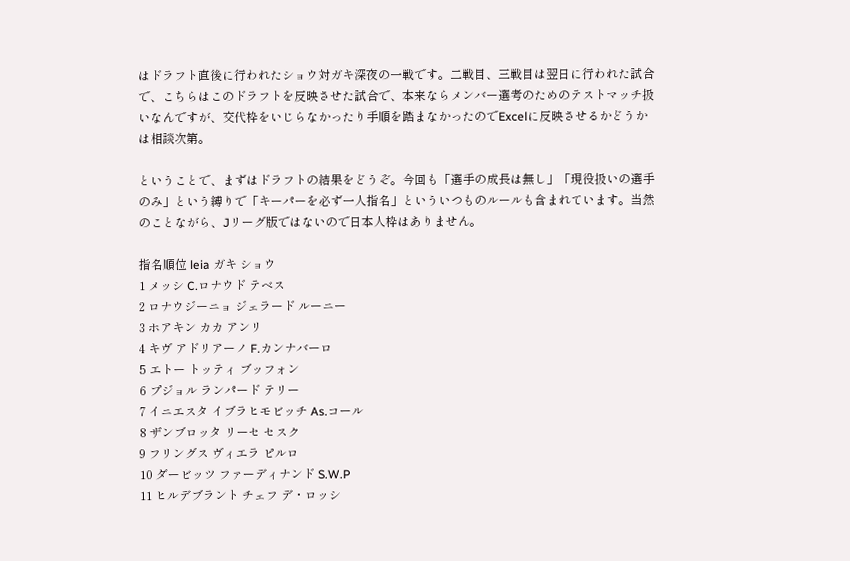はドラフト直後に行われたショウ対ガキ深夜の一戦です。二戦目、三戦目は翌日に行われた試合で、こちらはこのドラフトを反映させた試合で、本来ならメンバー選考のためのテストマッチ扱いなんですが、交代枠をいじらなかったり手順を踏まなかったのでExcelに反映させるかどうかは相談次第。

ということで、まずはドラフトの結果をどうぞ。今回も「選手の成長は無し」「現役扱いの選手のみ」という縛りで「キーパーを必ず一人指名」といういつものルールも含まれています。当然のことながら、Jリーグ版ではないので日本人枠はありません。

指名順位 leia ガキ ショウ
1 メッシ C.ロナウド テベス
2 ロナウジーニョ ジェラード ルーニー
3 ホアキン カカ アンリ
4 キヴ アドリアーノ F.カンナバーロ
5 エトー トッティ ブッフォン
6 プジョル ランパード テリー
7 イニエスタ イブラヒモビッチ As.コール
8 ザンブロッタ リーセ セスク
9 フリングス ヴィエラ ピルロ
10 ダービッツ ファーディナンド S.W.P
11 ヒルデブラント チェフ デ・ロッシ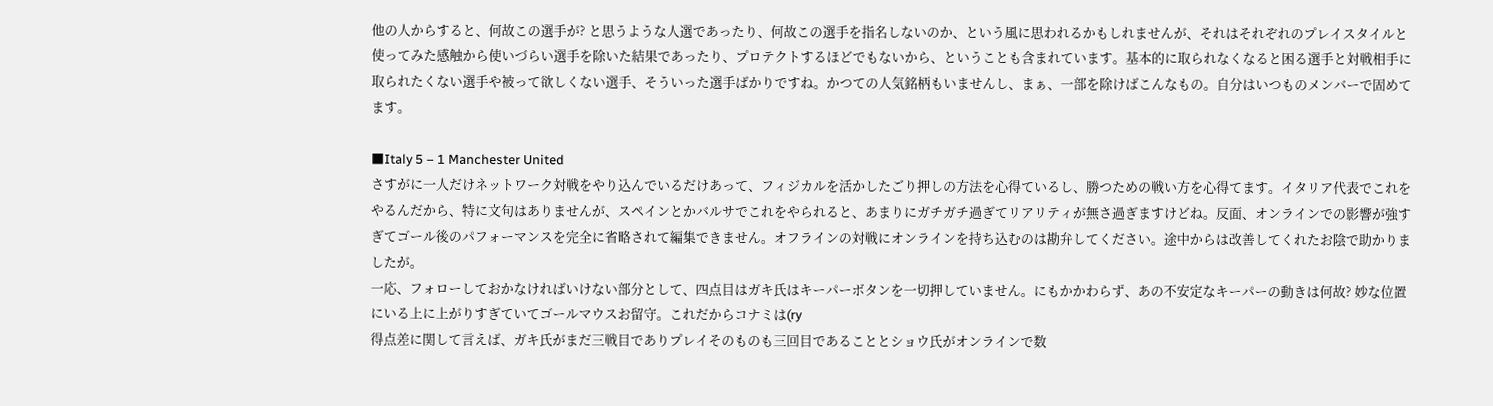他の人からすると、何故この選手が? と思うような人選であったり、何故この選手を指名しないのか、という風に思われるかもしれませんが、それはそれぞれのプレイスタイルと使ってみた感触から使いづらい選手を除いた結果であったり、プロテクトするほどでもないから、ということも含まれています。基本的に取られなくなると困る選手と対戦相手に取られたくない選手や被って欲しくない選手、そういった選手ばかりですね。かつての人気銘柄もいませんし、まぁ、一部を除けばこんなもの。自分はいつものメンバーで固めてます。

■Italy 5 – 1 Manchester United
さすがに一人だけネットワーク対戦をやり込んでいるだけあって、フィジカルを活かしたごり押しの方法を心得ているし、勝つための戦い方を心得てます。イタリア代表でこれをやるんだから、特に文句はありませんが、スペインとかバルサでこれをやられると、あまりにガチガチ過ぎてリアリティが無さ過ぎますけどね。反面、オンラインでの影響が強すぎてゴール後のパフォーマンスを完全に省略されて編集できません。オフラインの対戦にオンラインを持ち込むのは勘弁してください。途中からは改善してくれたお陰で助かりましたが。
一応、フォローしておかなければいけない部分として、四点目はガキ氏はキーパーボタンを一切押していません。にもかかわらず、あの不安定なキーパーの動きは何故? 妙な位置にいる上に上がりすぎていてゴールマウスお留守。これだからコナミは(ry
得点差に関して言えば、ガキ氏がまだ三戦目でありプレイそのものも三回目であることとショウ氏がオンラインで数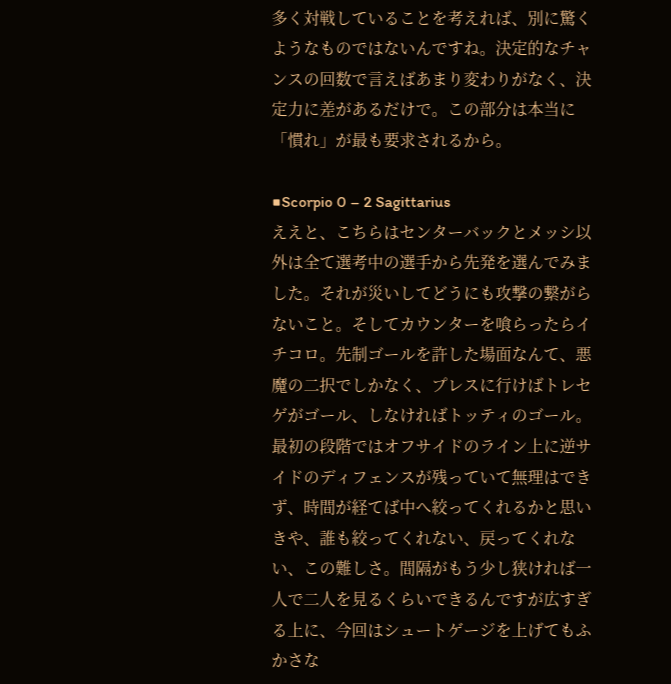多く対戦していることを考えれば、別に驚くようなものではないんですね。決定的なチャンスの回数で言えばあまり変わりがなく、決定力に差があるだけで。この部分は本当に「慣れ」が最も要求されるから。

■Scorpio 0 – 2 Sagittarius
ええと、こちらはセンターバックとメッシ以外は全て選考中の選手から先発を選んでみました。それが災いしてどうにも攻撃の繋がらないこと。そしてカウンターを喰らったらイチコロ。先制ゴールを許した場面なんて、悪魔の二択でしかなく、プレスに行けばトレセゲがゴール、しなければトッティのゴール。最初の段階ではオフサイドのライン上に逆サイドのディフェンスが残っていて無理はできず、時間が経てば中へ絞ってくれるかと思いきや、誰も絞ってくれない、戻ってくれない、この難しさ。間隔がもう少し狭ければ一人で二人を見るくらいできるんですが広すぎる上に、今回はシュートゲージを上げてもふかさな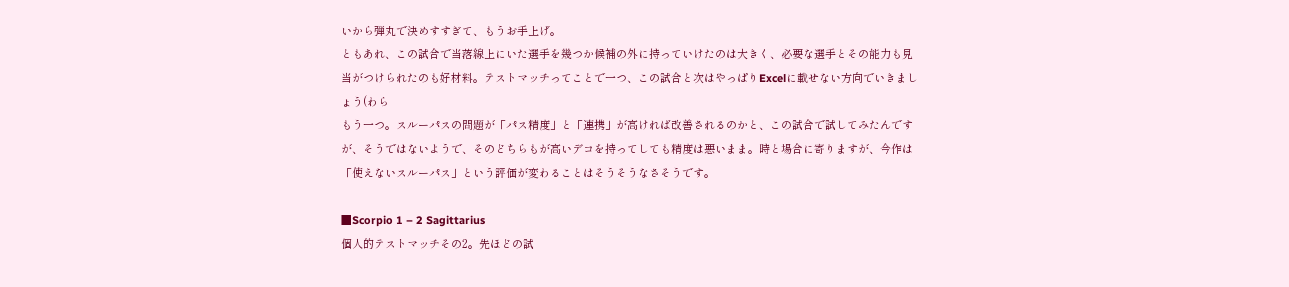いから弾丸で決めすすぎて、もうお手上げ。
ともあれ、この試合で当落線上にいた選手を幾つか候補の外に持っていけたのは大きく、必要な選手とその能力も見当がつけられたのも好材料。テストマッチってことで一つ、この試合と次はやっぱりExcelに載せない方向でいきましょう(わら
もう一つ。スルーパスの問題が「パス精度」と「連携」が高ければ改善されるのかと、この試合で試してみたんですが、そうではないようで、そのどちらもが高いデコを持ってしても精度は悪いまま。時と場合に寄りますが、今作は「使えないスルーパス」という評価が変わることはそうそうなさそうです。

■Scorpio 1 – 2 Sagittarius
個人的テストマッチその2。先ほどの試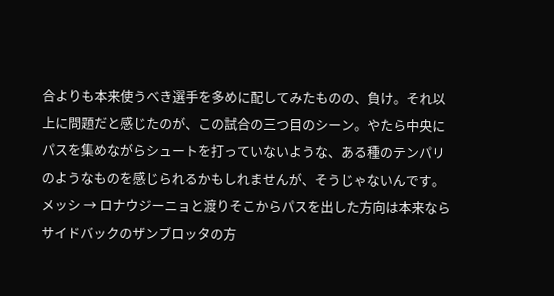合よりも本来使うべき選手を多めに配してみたものの、負け。それ以上に問題だと感じたのが、この試合の三つ目のシーン。やたら中央にパスを集めながらシュートを打っていないような、ある種のテンパリのようなものを感じられるかもしれませんが、そうじゃないんです。メッシ → ロナウジーニョと渡りそこからパスを出した方向は本来ならサイドバックのザンブロッタの方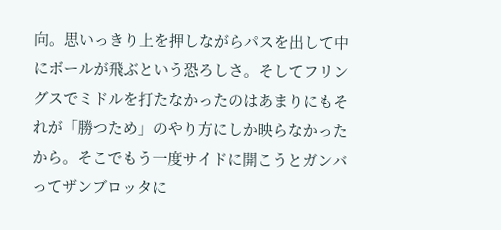向。思いっきり上を押しながらパスを出して中にボールが飛ぶという恐ろしさ。そしてフリングスでミドルを打たなかったのはあまりにもそれが「勝つため」のやり方にしか映らなかったから。そこでもう一度サイドに開こうとガンバってザンブロッタに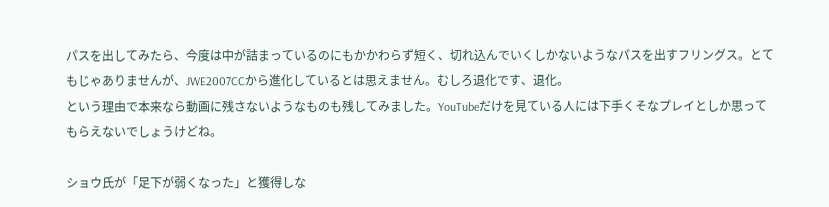パスを出してみたら、今度は中が詰まっているのにもかかわらず短く、切れ込んでいくしかないようなパスを出すフリングス。とてもじゃありませんが、JWE2007CCから進化しているとは思えません。むしろ退化です、退化。
という理由で本来なら動画に残さないようなものも残してみました。YouTubeだけを見ている人には下手くそなプレイとしか思ってもらえないでしょうけどね。

ショウ氏が「足下が弱くなった」と獲得しな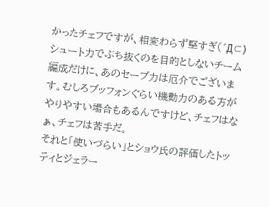かったチェフですが、相変わらず堅すぎ(´Д⊂)
シュート力でぶち抜くのを目的としないチーム編成だけに、あのセーブ力は厄介でございます。むしろブッフォンぐらい機動力のある方がやりやすい場合もあるんですけど、チェフはなぁ、チェフは苦手だ。
それと「使いづらい」とショウ氏の評価したトッティとジェラー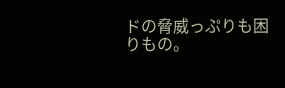ドの脅威っぷりも困りもの。